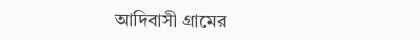আদিবাসী গ্রামের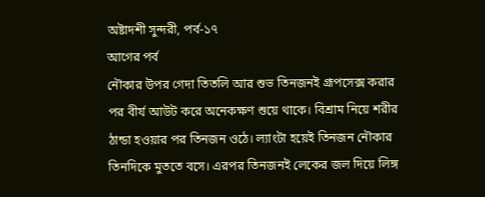অষ্টাদশী সুন্দরী, পর্ব-১৭
আগের পর্ব
নৌকার উপর গেদা তিতলি আর শুভ তিনজনই গ্রূপসেক্স করার পর বীর্য আউট করে অনেকক্ষণ শুয়ে থাকে। বিশ্রাম নিয়ে শরীর ঠান্ডা হওয়ার পর তিনজন ওঠে। ল্যাংটা হয়েই তিনজন নৌকার তিনদিকে মুততে বসে। এরপর তিনজনই লেকের জল দিয়ে লিঙ্গ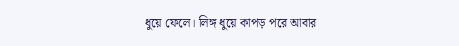ধুয়ে ফেলে। লিঙ্গ ধুয়ে কাপড় পরে আবার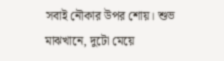সবাই নৌকার উপর শোয়। শুভ মাঝখানে, দুটো মেয়ে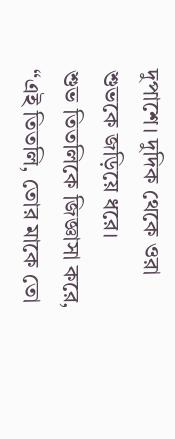দুপাশে। দুদিক থেকে ওরা শুভকে জড়িয়ে ধরে।
শুভ তিতলিকে জিজ্ঞাসা করে,
“এই তিতলি, তোর মাকে তো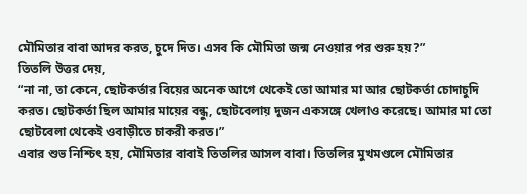মৌমিতার বাবা আদর করত, চুদে দিত। এসব কি মৌমিতা জন্ম নেওয়ার পর শুরু হয়?”
তিতলি উত্তর দেয়,
“না না, তা কেনে, ছোটকর্তার বিয়ের অনেক আগে থেকেই তো আমার মা আর ছোটকর্তা চোদাচুদি করত। ছোটকর্তা ছিল আমার মায়ের বন্ধু, ছোটবেলায় দুজন একসঙ্গে খেলাও করেছে। আমার মা তো ছোটবেলা থেকেই ওবাড়ীতে চাকরী করত।”
এবার শুভ নিশ্চিৎ হয়, মৌমিতার বাবাই তিতলির আসল বাবা। তিতলির মুখমণ্ডলে মৌমিতার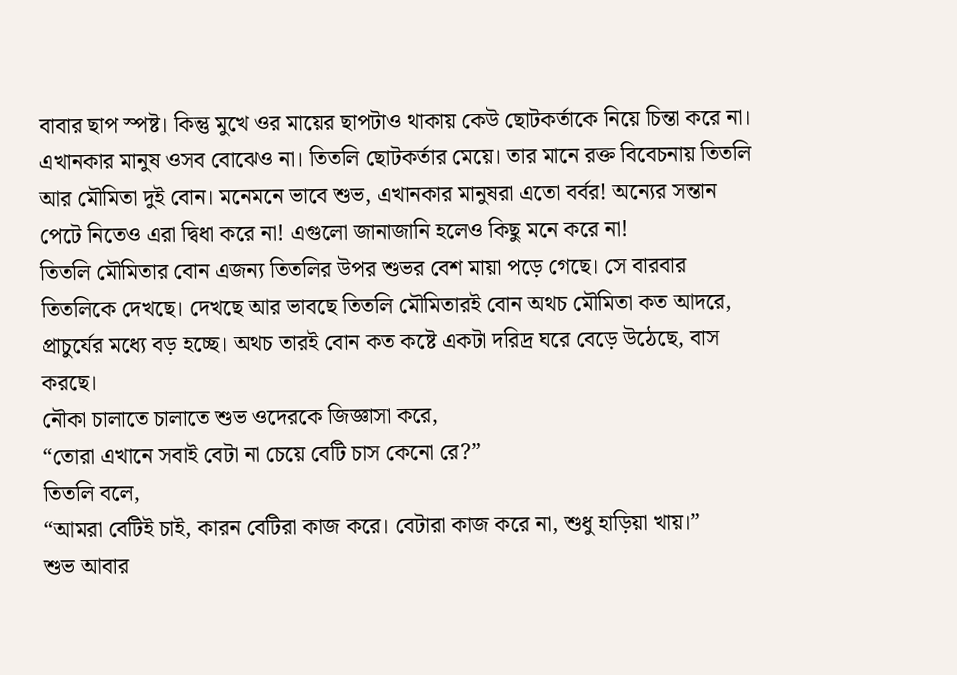বাবার ছাপ স্পষ্ট। কিন্তু মুখে ওর মায়ের ছাপটাও থাকায় কেউ ছোটকর্তাকে নিয়ে চিন্তা করে না। এখানকার মানুষ ওসব বোঝেও না। তিতলি ছোটকর্তার মেয়ে। তার মানে রক্ত বিবেচনায় তিতলি আর মৌমিতা দুই বোন। মনেমনে ভাবে শুভ, এখানকার মানুষরা এতো বর্বর! অন্যের সন্তান পেটে নিতেও এরা দ্বিধা করে না! এগুলো জানাজানি হলেও কিছু মনে করে না!
তিতলি মৌমিতার বোন এজন্য তিতলির উপর শুভর বেশ মায়া পড়ে গেছে। সে বারবার তিতলিকে দেখছে। দেখছে আর ভাবছে তিতলি মৌমিতারই বোন অথচ মৌমিতা কত আদরে, প্রাচুর্যের মধ্যে বড় হচ্ছে। অথচ তারই বোন কত কষ্টে একটা দরিদ্র ঘরে বেড়ে উঠেছে, বাস করছে।
নৌকা চালাতে চালাতে শুভ ওদেরকে জিজ্ঞাসা করে,
“তোরা এখানে সবাই বেটা না চেয়ে বেটি চাস কেনো রে?”
তিতলি বলে,
“আমরা বেটিই চাই, কারন বেটিরা কাজ করে। বেটারা কাজ করে না, শুধু হাড়িয়া খায়।”
শুভ আবার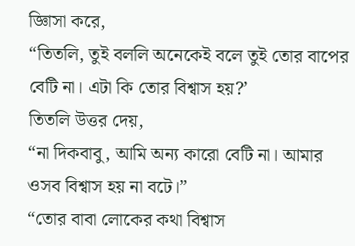জ্ঞিাসা করে,
“তিতলি, তুই বললি অনেকেই বলে তুই তোর বাপের বেটি না। এটা কি তোর বিশ্বাস হয়?’
তিতলি উত্তর দেয়,
“না দিকবাবু, আমি অন্য কারো বেটি না। আমার ওসব বিশ্বাস হয় না বটে।”
“তোর বাবা লোকের কথা বিশ্বাস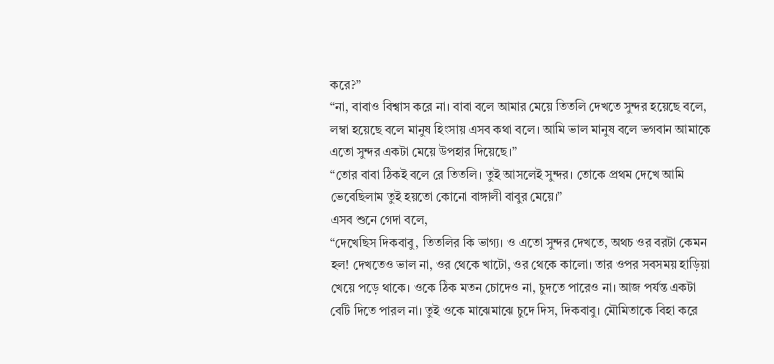করে?”
“না, বাবাও বিশ্বাস করে না। বাবা বলে আমার মেয়ে তিতলি দেখতে সুন্দর হয়েছে বলে, লম্বা হয়েছে বলে মানুষ হিংসায় এসব কথা বলে। আমি ভাল মানুষ বলে ভগবান আমাকে এতো সুন্দর একটা মেয়ে উপহার দিয়েছে।”
“তোর বাবা ঠিকই বলে রে তিতলি। তুই আসলেই সুন্দর। তোকে প্রথম দেখে আমি ভেবেছিলাম তুই হয়তো কোনো বাঙ্গালী বাবুর মেয়ে।”
এসব শুনে গেদা বলে,
“দেখেছিস দিকবাবু, তিতলির কি ভাগ্য। ও এতো সুন্দর দেখতে, অথচ ওর বরটা কেমন হল! দেখতেও ভাল না, ওর থেকে খাটো, ওর থেকে কালো। তার ওপর সবসময় হাড়িয়া খেয়ে পড়ে থাকে। ওকে ঠিক মতন চোদেও না, চুদতে পারেও না। আজ পর্যন্ত একটা বেটি দিতে পারল না। তুই ওকে মাঝেমাঝে চুদে দিস, দিকবাবু। মৌমিতাকে বিহা করে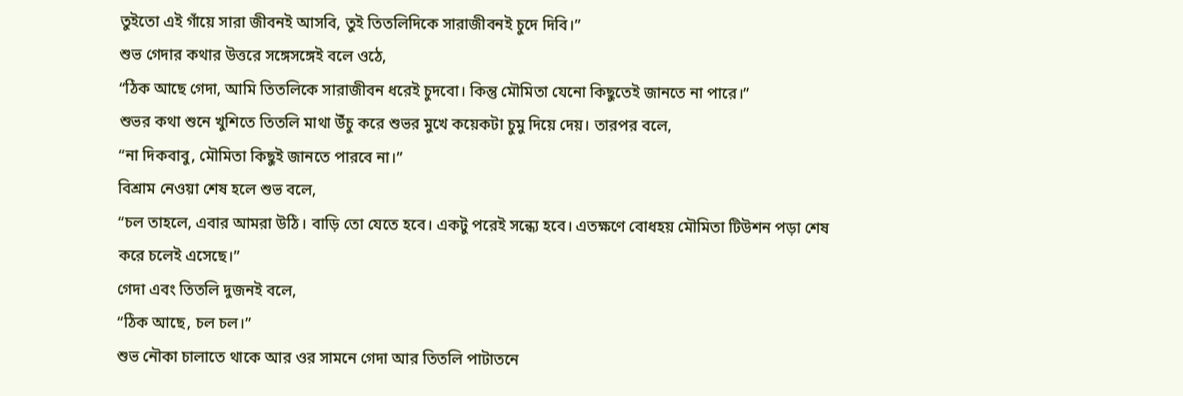তুইতো এই গাঁয়ে সারা জীবনই আসবি, তুই তিতলিদিকে সারাজীবনই চুদে দিবি।”
শুভ গেদার কথার উত্তরে সঙ্গেসঙ্গেই বলে ওঠে,
“ঠিক আছে গেদা, আমি তিতলিকে সারাজীবন ধরেই চুদবো। কিন্তু মৌমিতা যেনো কিছুতেই জানতে না পারে।”
শুভর কথা শুনে খুশিতে তিতলি মাথা উঁচু করে শুভর মুখে কয়েকটা চুমু দিয়ে দেয়। তারপর বলে,
“না দিকবাবু, মৌমিতা কিছুই জানতে পারবে না।”
বিশ্রাম নেওয়া শেষ হলে শুভ বলে,
“চল তাহলে, এবার আমরা উঠি। বাড়ি তো যেতে হবে। একটু পরেই সন্ধ্যে হবে। এতক্ষণে বোধহয় মৌমিতা টিউশন পড়া শেষ করে চলেই এসেছে।”
গেদা এবং তিতলি দুজনই বলে,
“ঠিক আছে, চল চল।”
শুভ নৌকা চালাতে থাকে আর ওর সামনে গেদা আর তিতলি পাটাতনে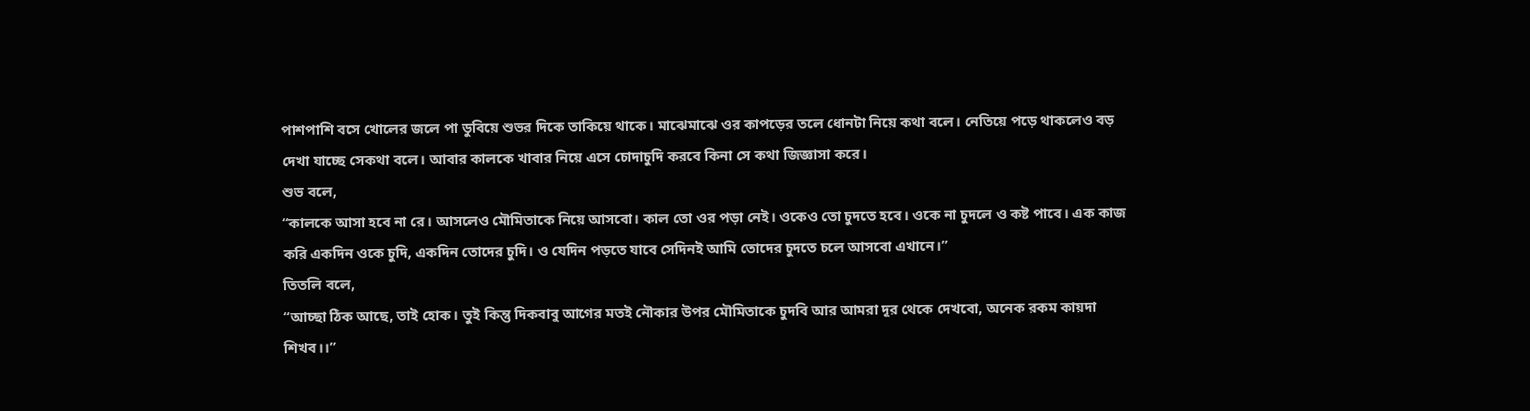পাশপাশি বসে খোলের জলে পা ডুবিয়ে শুভর দিকে তাকিয়ে থাকে। মাঝেমাঝে ওর কাপড়ের তলে ধোনটা নিয়ে কথা বলে। নেতিয়ে পড়ে থাকলেও বড় দেখা যাচ্ছে সেকথা বলে। আবার কালকে খাবার নিয়ে এসে চোদাচুদি করবে কিনা সে কথা জিজ্ঞাসা করে।
শুভ বলে,
“কালকে আসা হবে না রে। আসলেও মৌমিতাকে নিয়ে আসবো। কাল তো ওর পড়া নেই। ওকেও তো চুদতে হবে। ওকে না চুদলে ও কষ্ট পাবে। এক কাজ করি একদিন ওকে চুদি, একদিন তোদের চুদি। ও যেদিন পড়তে যাবে সেদিনই আমি তোদের চুদতে চলে আসবো এখানে।”
তিতলি বলে,
“আচ্ছা ঠিক আছে, তাই হোক। তুই কিন্তু দিকবাবু আগের মতই নৌকার উপর মৌমিতাকে চুদবি আর আমরা দূর থেকে দেখবো, অনেক রকম কায়দা শিখব।।”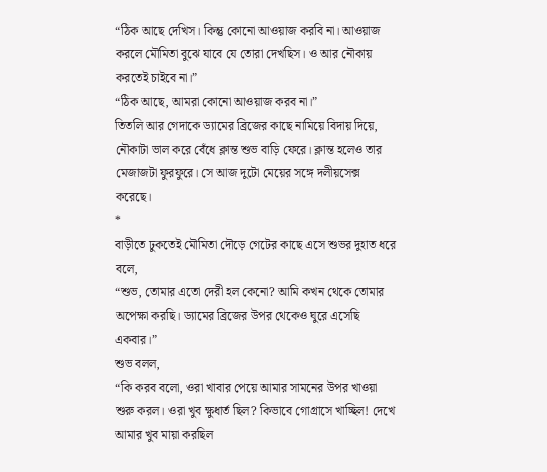“ঠিক আছে দেখিস। কিন্তু কোনো আওয়াজ করবি না। আওয়াজ করলে মৌমিতা বুঝে যাবে যে তোরা দেখছিস। ও আর নৌকায় করতেই চাইবে না।”
“ঠিক আছে, আমরা কোনো আওয়াজ করব না।”
তিতলি আর গেদাকে ড্যামের ব্রিজের কাছে নামিয়ে বিদায় দিয়ে, নৌকাটা ভাল করে বেঁধে ক্লান্ত শুভ বাড়ি ফেরে। ক্লান্ত হলেও তার মেজাজটা ফুরফুরে। সে আজ দুটো মেয়ের সঙ্গে দলীয়সেক্স করেছে।
*
বাড়ীতে ঢুকতেই মৌমিতা দৌড়ে গেটের কাছে এসে শুভর দুহাত ধরে বলে,
“শুভ, তোমার এতো দেরী হল কেনো? আমি কখন থেকে তোমার অপেক্ষা করছি। ড্যামের ব্রিজের উপর থেকেও ঘুরে এসেছি একবার।”
শুভ বলল,
“কি করব বলো, ওরা খাবার পেয়ে আমার সামনের উপর খাওয়া শুরু করল। ওরা খুব ক্ষুধার্ত ছিল? কিভাবে গোগ্রাসে খাচ্ছিল! দেখে আমার খুব মায়া করছিল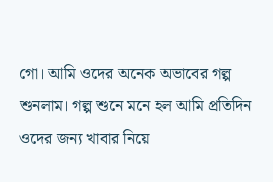গো। আমি ওদের অনেক অভাবের গল্প শুনলাম। গল্প শুনে মনে হল আমি প্রতিদিন ওদের জন্য খাবার নিয়ে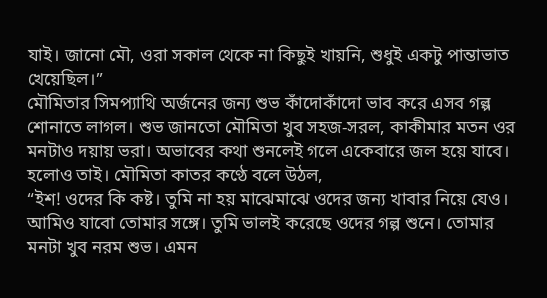যাই। জানো মৌ, ওরা সকাল থেকে না কিছুই খায়নি, শুধুই একটু পান্তাভাত খেয়েছিল।”
মৌমিতার সিমপ্যাথি অর্জনের জন্য শুভ কাঁদোকাঁদো ভাব করে এসব গল্প শোনাতে লাগল। শুভ জানতো মৌমিতা খুব সহজ-সরল, কাকীমার মতন ওর মনটাও দয়ায় ভরা। অভাবের কথা শুনলেই গলে একেবারে জল হয়ে যাবে। হলোও তাই। মৌমিতা কাতর কণ্ঠে বলে উঠল,
“ইশ! ওদের কি কষ্ট। তুমি না হয় মাঝেমাঝে ওদের জন্য খাবার নিয়ে যেও। আমিও যাবো তোমার সঙ্গে। তুমি ভালই করেছে ওদের গল্প শুনে। তোমার মনটা খুব নরম শুভ। এমন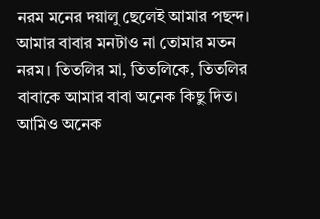নরম মনের দয়ালু ছেলেই আমার পছন্দ। আমার বাবার মনটাও না তোমার মতন নরম। তিতলির মা, তিতলিকে, তিতলির বাবাকে আমার বাবা অনেক কিছু দিত। আমিও অনেক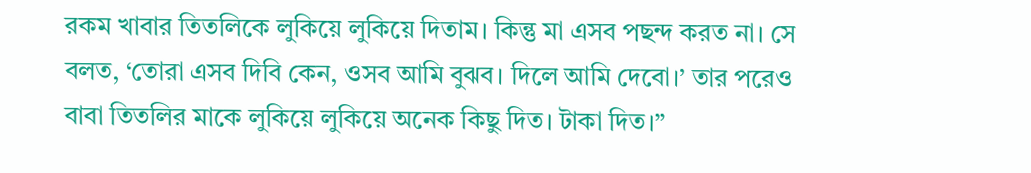রকম খাবার তিতলিকে লুকিয়ে লুকিয়ে দিতাম। কিন্তু মা এসব পছন্দ করত না। সে বলত, ‘তোরা এসব দিবি কেন, ওসব আমি বুঝব। দিলে আমি দেবো।’ তার পরেও বাবা তিতলির মাকে লুকিয়ে লুকিয়ে অনেক কিছু দিত। টাকা দিত।”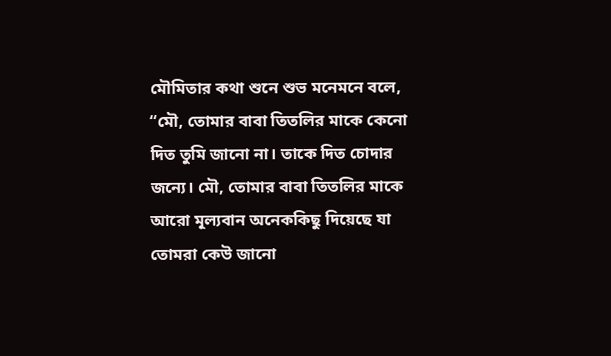মৌমিতার কথা শুনে শুভ মনেমনে বলে, “মৌ, তোমার বাবা তিতলির মাকে কেনো দিত তুমি জানো না। তাকে দিত চোদার জন্যে। মৌ, তোমার বাবা তিতলির মাকে আরো মূল্যবান অনেককিছু দিয়েছে যা তোমরা কেউ জানো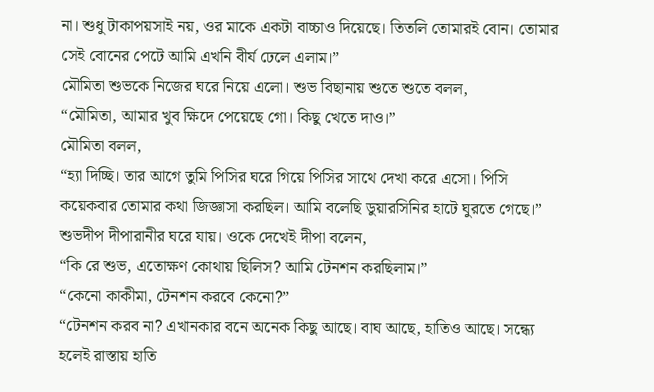না। শুধু টাকাপয়সাই নয়, ওর মাকে একটা বাচ্চাও দিয়েছে। তিতলি তোমারই বোন। তোমার সেই বোনের পেটে আমি এখনি বীর্য ঢেলে এলাম।”
মৌমিতা শুভকে নিজের ঘরে নিয়ে এলো। শুভ বিছানায় শুতে শুতে বলল,
“মৌমিতা, আমার খুব ক্ষিদে পেয়েছে গো। কিছু খেতে দাও।”
মৌমিতা বলল,
“হ্যা দিচ্ছি। তার আগে তুমি পিসির ঘরে গিয়ে পিসির সাথে দেখা করে এসো। পিসি কয়েকবার তোমার কথা জিজ্ঞাসা করছিল। আমি বলেছি ডুয়ারসিনির হাটে ঘুরতে গেছে।”
শুভদীপ দীপারানীর ঘরে যায়। ওকে দেখেই দীপা বলেন,
“কি রে শুভ, এতোক্ষণ কোথায় ছিলিস? আমি টেনশন করছিলাম।”
“কেনো কাকীমা, টেনশন করবে কেনো?”
“টেনশন করব না? এখানকার বনে অনেক কিছু আছে। বাঘ আছে, হাতিও আছে। সন্ধ্যে হলেই রাস্তায় হাতি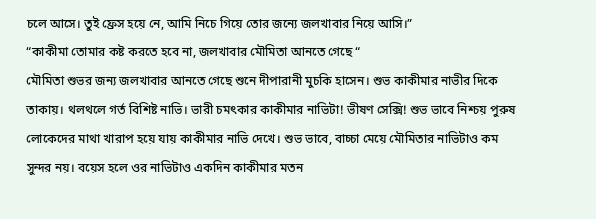চলে আসে। তুই ফ্রেস হয়ে নে, আমি নিচে গিয়ে তোর জন্যে জলখাবার নিয়ে আসি।”
“কাকীমা তোমার কষ্ট করতে হবে না, জলখাবার মৌমিতা আনতে গেছে “
মৌমিতা শুভর জন্য জলখাবার আনতে গেছে শুনে দীপারানী মুচকি হাসেন। শুভ কাকীমার নাভীর দিকে তাকায়। থলথলে গর্ত বিশিষ্ট নাভি। ভারী চমৎকার কাকীমার নাভিটা! ভীষণ সেক্সি! শুভ ভাবে নিশ্চয় পুরুষ লোকেদের মাথা খারাপ হয়ে যায় কাকীমার নাভি দেখে। শুভ ভাবে, বাচ্চা মেয়ে মৌমিতার নাভিটাও কম সুন্দর নয়। বয়েস হলে ওর নাভিটাও একদিন কাকীমার মতন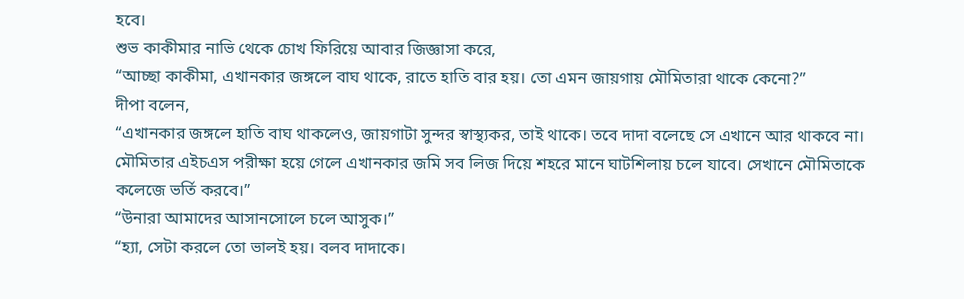হবে।
শুভ কাকীমার নাভি থেকে চোখ ফিরিয়ে আবার জিজ্ঞাসা করে,
“আচ্ছা কাকীমা, এখানকার জঙ্গলে বাঘ থাকে, রাতে হাতি বার হয়। তো এমন জায়গায় মৌমিতারা থাকে কেনো?”
দীপা বলেন,
“এখানকার জঙ্গলে হাতি বাঘ থাকলেও, জায়গাটা সুন্দর স্বাস্থ্যকর, তাই থাকে। তবে দাদা বলেছে সে এখানে আর থাকবে না। মৌমিতার এইচএস পরীক্ষা হয়ে গেলে এখানকার জমি সব লিজ দিয়ে শহরে মানে ঘাটশিলায় চলে যাবে। সেখানে মৌমিতাকে কলেজে ভর্তি করবে।”
“উনারা আমাদের আসানসোলে চলে আসুক।”
“হ্যা, সেটা করলে তো ভালই হয়। বলব দাদাকে।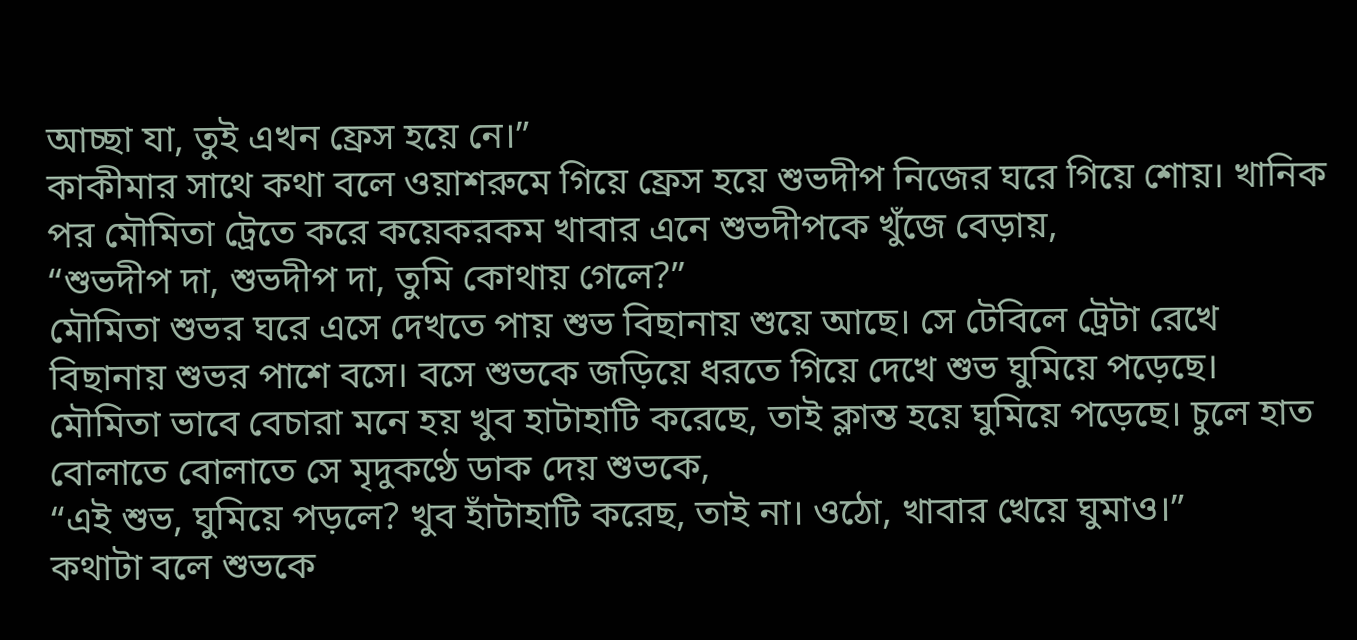আচ্ছা যা, তুই এখন ফ্রেস হয়ে নে।”
কাকীমার সাথে কথা বলে ওয়াশরুমে গিয়ে ফ্রেস হয়ে শুভদীপ নিজের ঘরে গিয়ে শোয়। খানিক পর মৌমিতা ট্রেতে করে কয়েকরকম খাবার এনে শুভদীপকে খুঁজে বেড়ায়,
“শুভদীপ দা, শুভদীপ দা, তুমি কোথায় গেলে?”
মৌমিতা শুভর ঘরে এসে দেখতে পায় শুভ বিছানায় শুয়ে আছে। সে টেবিলে ট্রেটা রেখে বিছানায় শুভর পাশে বসে। বসে শুভকে জড়িয়ে ধরতে গিয়ে দেখে শুভ ঘুমিয়ে পড়েছে। মৌমিতা ভাবে বেচারা মনে হয় খুব হাটাহাটি করেছে, তাই ক্লান্ত হয়ে ঘুমিয়ে পড়েছে। চুলে হাত বোলাতে বোলাতে সে মৃদুকণ্ঠে ডাক দেয় শুভকে,
“এই শুভ, ঘুমিয়ে পড়লে? খুব হাঁটাহাটি করেছ, তাই না। ওঠো, খাবার খেয়ে ঘুমাও।”
কথাটা বলে শুভকে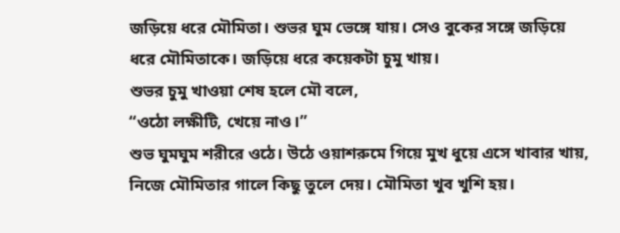জড়িয়ে ধরে মৌমিতা। শুভর ঘুম ভেঙ্গে যায়। সেও বুকের সঙ্গে জড়িয়ে ধরে মৌমিতাকে। জড়িয়ে ধরে কয়েকটা চুমু খায়।
শুভর চুমু খাওয়া শেষ হলে মৌ বলে,
“ওঠো লক্ষীটি, খেয়ে নাও।”
শুভ ঘুমঘুম শরীরে ওঠে। উঠে ওয়াশরুমে গিয়ে মুখ ধুয়ে এসে খাবার খায়, নিজে মৌমিতার গালে কিছু তুলে দেয়। মৌমিতা খুব খুশি হয়।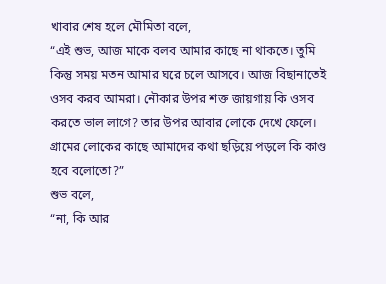খাবার শেষ হলে মৌমিতা বলে,
“এই শুভ, আজ মাকে বলব আমার কাছে না থাকতে। তুমি কিন্তু সময় মতন আমার ঘরে চলে আসবে। আজ বিছানাতেই ওসব করব আমরা। নৌকার উপর শক্ত জায়গায় কি ওসব করতে ভাল লাগে? তার উপর আবার লোকে দেখে ফেলে। গ্রামের লোকের কাছে আমাদের কথা ছড়িয়ে পড়লে কি কাণ্ড হবে বলোতো?”
শুভ বলে,
“না, কি আর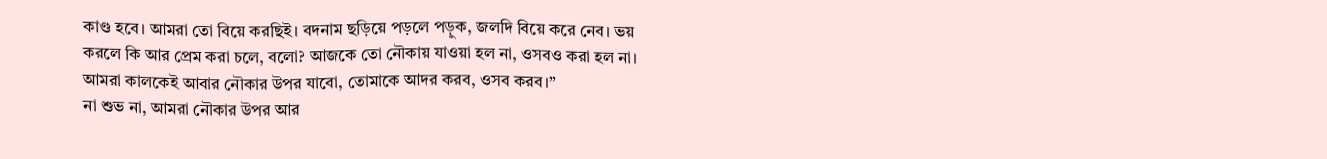কাণ্ড হবে। আমরা তো বিয়ে করছিই। বদনাম ছড়িয়ে পড়লে পড়ুক, জলদি বিয়ে করে নেব। ভয় করলে কি আর প্রেম করা চলে, বলো? আজকে তো নৌকায় যাওয়া হল না, ওসবও করা হল না। আমরা কালকেই আবার নৌকার উপর যাবো, তোমাকে আদর করব, ওসব করব।”
না শুভ না, আমরা নৌকার উপর আর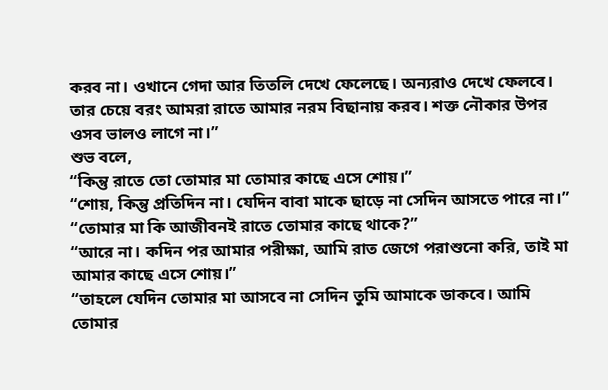করব না। ওখানে গেদা আর তিতলি দেখে ফেলেছে। অন্যরাও দেখে ফেলবে। তার চেয়ে বরং আমরা রাতে আমার নরম বিছানায় করব। শক্ত নৌকার উপর ওসব ভালও লাগে না।”
শুভ বলে,
“কিন্তু রাতে তো তোমার মা তোমার কাছে এসে শোয়।”
“শোয়, কিন্তু প্রতিদিন না। যেদিন বাবা মাকে ছাড়ে না সেদিন আসতে পারে না।”
“তোমার মা কি আজীবনই রাতে তোমার কাছে থাকে?”
“আরে না। কদিন পর আমার পরীক্ষা, আমি রাত জেগে পরাশুনো করি, তাই মা আমার কাছে এসে শোয়।”
“তাহলে যেদিন তোমার মা আসবে না সেদিন তুমি আমাকে ডাকবে। আমি তোমার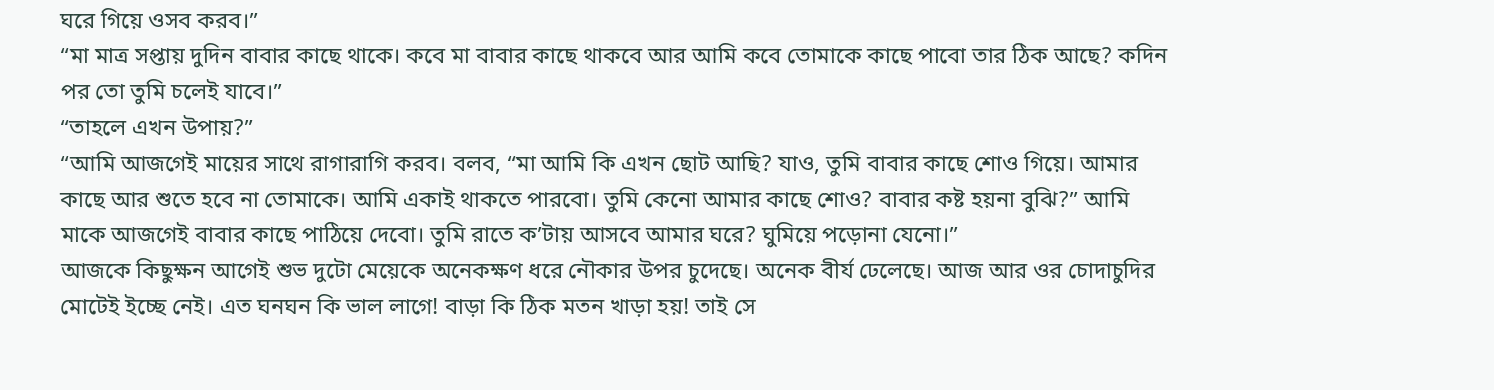ঘরে গিয়ে ওসব করব।”
“মা মাত্র সপ্তায় দুদিন বাবার কাছে থাকে। কবে মা বাবার কাছে থাকবে আর আমি কবে তোমাকে কাছে পাবো তার ঠিক আছে? কদিন পর তো তুমি চলেই যাবে।”
“তাহলে এখন উপায়?”
“আমি আজগেই মায়ের সাথে রাগারাগি করব। বলব, “মা আমি কি এখন ছোট আছি? যাও, তুমি বাবার কাছে শোও গিয়ে। আমার কাছে আর শুতে হবে না তোমাকে। আমি একাই থাকতে পারবো। তুমি কেনো আমার কাছে শোও? বাবার কষ্ট হয়না বুঝি?” আমি মাকে আজগেই বাবার কাছে পাঠিয়ে দেবো। তুমি রাতে ক’টায় আসবে আমার ঘরে? ঘুমিয়ে পড়োনা যেনো।”
আজকে কিছুক্ষন আগেই শুভ দুটো মেয়েকে অনেকক্ষণ ধরে নৌকার উপর চুদেছে। অনেক বীর্য ঢেলেছে। আজ আর ওর চোদাচুদির মোটেই ইচ্ছে নেই। এত ঘনঘন কি ভাল লাগে! বাড়া কি ঠিক মতন খাড়া হয়! তাই সে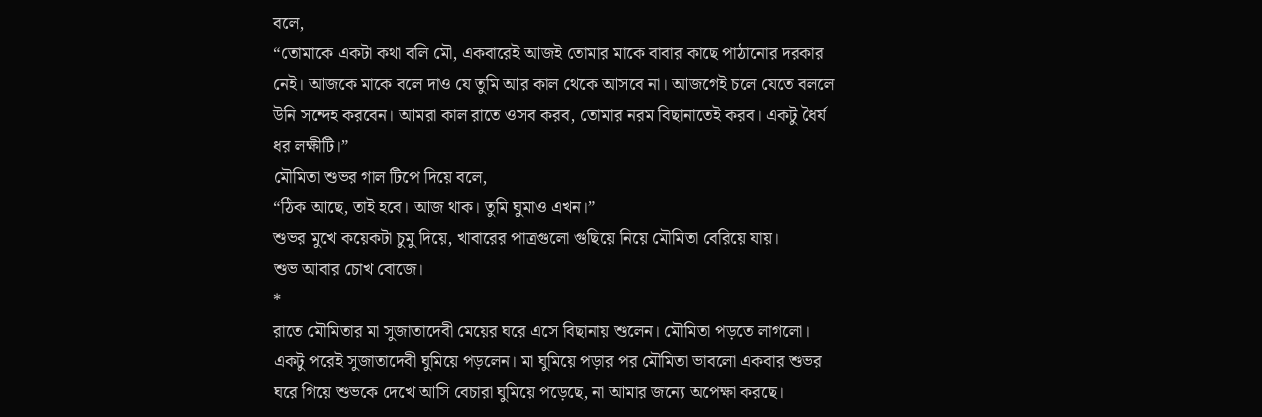বলে,
“তোমাকে একটা কথা বলি মৌ, একবারেই আজই তোমার মাকে বাবার কাছে পাঠানোর দরকার নেই। আজকে মাকে বলে দাও যে তুমি আর কাল থেকে আসবে না। আজগেই চলে যেতে বললে উনি সন্দেহ করবেন। আমরা কাল রাতে ওসব করব, তোমার নরম বিছানাতেই করব। একটু ধৈর্য ধর লক্ষীটি।”
মৌমিতা শুভর গাল টিপে দিয়ে বলে,
“ঠিক আছে, তাই হবে। আজ থাক। তুমি ঘুমাও এখন।”
শুভর মুখে কয়েকটা চুমু দিয়ে, খাবারের পাত্রগুলো গুছিয়ে নিয়ে মৌমিতা বেরিয়ে যায়।
শুভ আবার চোখ বোজে।
*
রাতে মৌমিতার মা সুজাতাদেবী মেয়ের ঘরে এসে বিছানায় শুলেন। মৌমিতা পড়তে লাগলো। একটু পরেই সুজাতাদেবী ঘুমিয়ে পড়লেন। মা ঘুমিয়ে পড়ার পর মৌমিতা ভাবলো একবার শুভর ঘরে গিয়ে শুভকে দেখে আসি বেচারা ঘুমিয়ে পড়েছে, না আমার জন্যে অপেক্ষা করছে।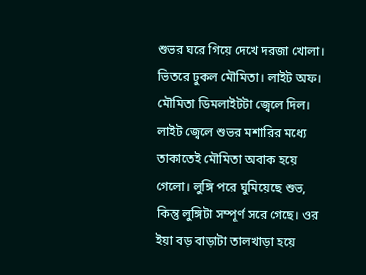শুভর ঘরে গিয়ে দেখে দরজা খোলা। ভিতরে ঢুকল মৌমিতা। লাইট অফ। মৌমিতা ডিমলাইটটা জ্বেলে দিল। লাইট জ্বেলে শুভর মশারির মধ্যে তাকাতেই মৌমিতা অবাক হয়ে গেলো। লুঙ্গি পরে ঘুমিয়েছে শুভ, কিন্তু লুঙ্গিটা সম্পূর্ণ সরে গেছে। ওর ইয়া বড় বাড়াটা তালখাড়া হয়ে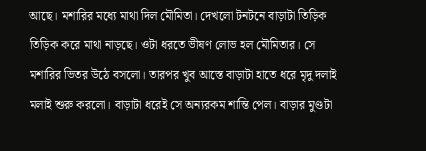আছে। মশারির মধ্যে মাথা দিল মৌমিতা। দেখলো টনটনে বাড়াটা তিড়িক তিড়িক করে মাথা নাড়ছে। ওটা ধরতে ভীষণ লোভ হল মৌমিতার। সে মশারির ভিতর উঠে বসলো। তারপর খুব আস্তে বাড়াটা হাতে ধরে মৃদু দলাই মলাই শুরু করলো। বাড়াটা ধরেই সে অন্যরকম শান্তি পেল। বাড়ার মুণ্ডটা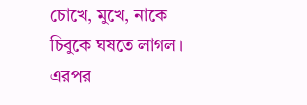চোখে, মুখে, নাকে চিবুকে ঘষতে লাগল। এরপর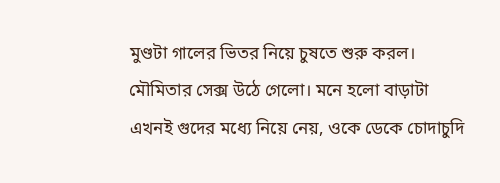মুণ্ডটা গালের ভিতর নিয়ে চুষতে শুরু করল। মৌমিতার সেক্স উঠে গেলো। মনে হলো বাড়াটা এখনই গুদের মধ্যে নিয়ে নেয়, ওকে ডেকে চোদাচুদি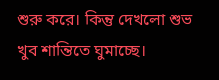শুরু করে। কিন্তু দেখলো শুভ খুব শান্তিতে ঘুমাচ্ছে।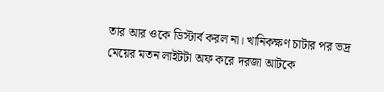তার আর ওকে ডিস্টার্ব করল না। খানিকক্ষণ চাটার পর ভদ্র মেয়ের মতন লাইটটা অফ করে দরজা আটকে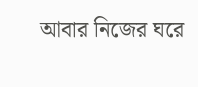আবার নিজের ঘরে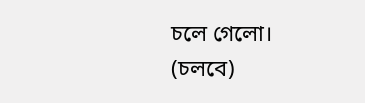চলে গেলো।
(চলবে)